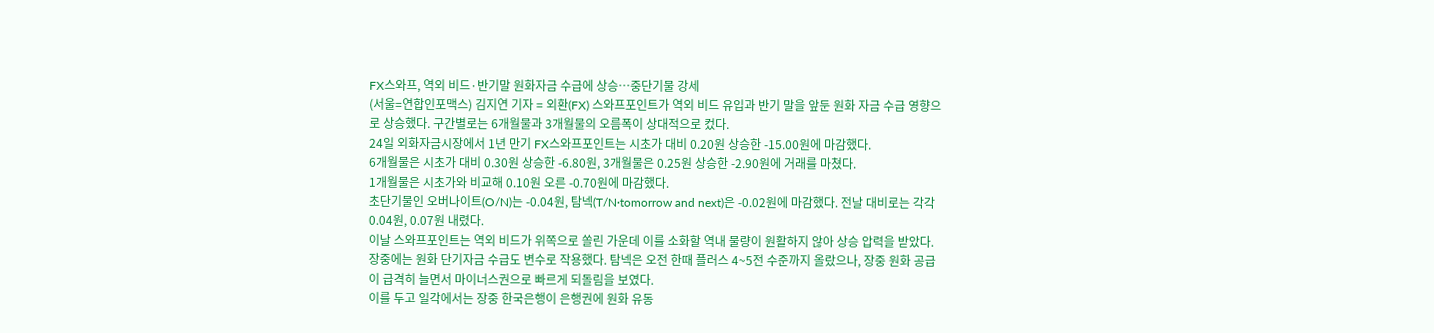FX스와프, 역외 비드·반기말 원화자금 수급에 상승…중단기물 강세
(서울=연합인포맥스) 김지연 기자 = 외환(FX) 스와프포인트가 역외 비드 유입과 반기 말을 앞둔 원화 자금 수급 영향으로 상승했다. 구간별로는 6개월물과 3개월물의 오름폭이 상대적으로 컸다.
24일 외화자금시장에서 1년 만기 FX스와프포인트는 시초가 대비 0.20원 상승한 -15.00원에 마감했다.
6개월물은 시초가 대비 0.30원 상승한 -6.80원, 3개월물은 0.25원 상승한 -2.90원에 거래를 마쳤다.
1개월물은 시초가와 비교해 0.10원 오른 -0.70원에 마감했다.
초단기물인 오버나이트(O/N)는 -0.04원, 탐넥(T/N·tomorrow and next)은 -0.02원에 마감했다. 전날 대비로는 각각 0.04원, 0.07원 내렸다.
이날 스와프포인트는 역외 비드가 위쪽으로 쏠린 가운데 이를 소화할 역내 물량이 원활하지 않아 상승 압력을 받았다.
장중에는 원화 단기자금 수급도 변수로 작용했다. 탐넥은 오전 한때 플러스 4~5전 수준까지 올랐으나, 장중 원화 공급이 급격히 늘면서 마이너스권으로 빠르게 되돌림을 보였다.
이를 두고 일각에서는 장중 한국은행이 은행권에 원화 유동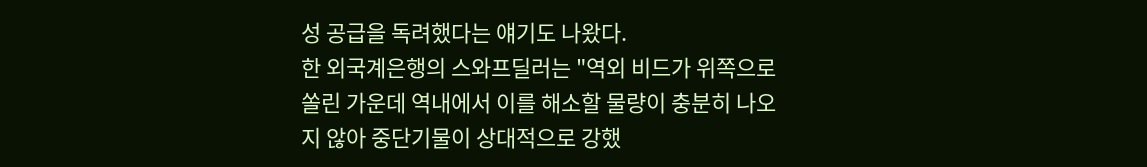성 공급을 독려했다는 얘기도 나왔다.
한 외국계은행의 스와프딜러는 "역외 비드가 위쪽으로 쏠린 가운데 역내에서 이를 해소할 물량이 충분히 나오지 않아 중단기물이 상대적으로 강했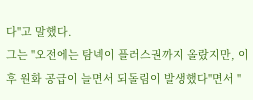다"고 말했다.
그는 "오전에는 탐넥이 플러스권까지 올랐지만, 이후 원화 공급이 늘면서 되돌림이 발생했다"면서 "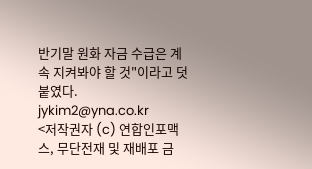반기말 원화 자금 수급은 계속 지켜봐야 할 것"이라고 덧붙였다.
jykim2@yna.co.kr
<저작권자 (c) 연합인포맥스, 무단전재 및 재배포 금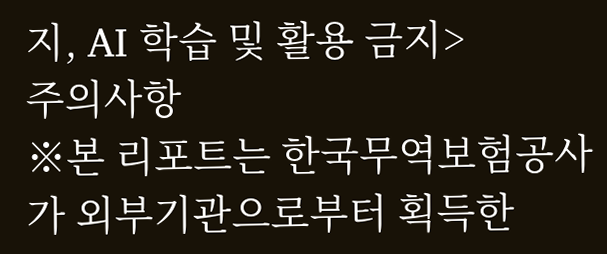지, AI 학습 및 활용 금지>
주의사항
※본 리포트는 한국무역보험공사가 외부기관으로부터 획득한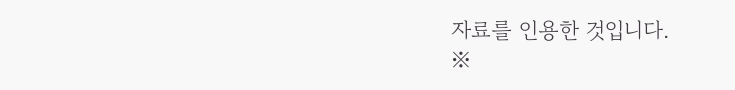자료를 인용한 것입니다.
※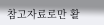참고자료로만 활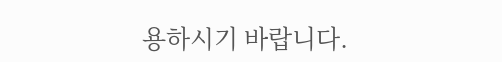용하시기 바랍니다.